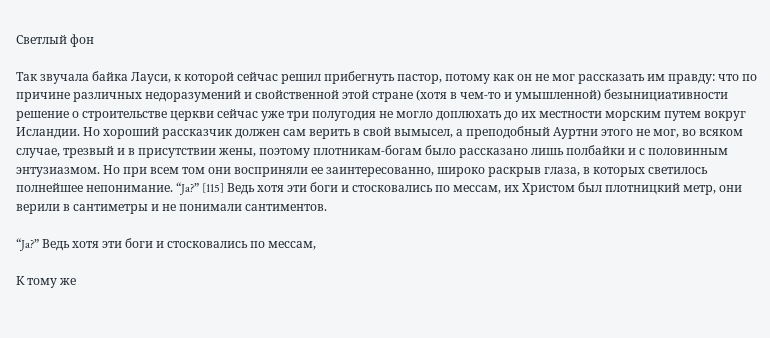Светлый фон

Так звучала байка Лауси, к которой сейчас решил прибегнуть пастор, потому как он не мог рассказать им правду: что по причине различных недоразумений и свойственной этой стране (хотя в чем-то и умышленной) безынициативности решение о строительстве церкви сейчас уже три полугодия не могло доплюхать до их местности морским путем вокруг Исландии. Но хороший рассказчик должен сам верить в свой вымысел, а преподобный Ауртни этого не мог, во всяком случае, трезвый и в присутствии жены, поэтому плотникам-богам было рассказано лишь полбайки и с половинным энтузиазмом. Но при всем том они восприняли ее заинтересованно, широко раскрыв глаза, в которых светилось полнейшее непонимание. “Ja?” [115] Ведь хотя эти боги и стосковались по мессам, их Христом был плотницкий метр, они верили в сантиметры и не понимали сантиментов.

“Ja?” Ведь хотя эти боги и стосковались по мессам,

К тому же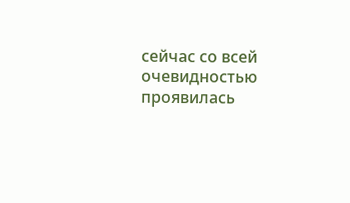сейчас со всей очевидностью проявилась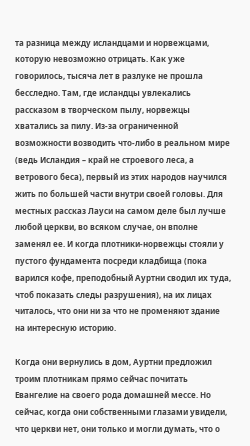та разница между исландцами и норвежцами, которую невозможно отрицать. Как уже говорилось, тысяча лет в разлуке не прошла бесследно. Там, где исландцы увлекались рассказом в творческом пылу, норвежцы хватались за пилу. Из-за ограниченной возможности возводить что-либо в реальном мире (ведь Исландия – край не строевого леса, а ветрового беса), первый из этих народов научился жить по большей части внутри своей головы. Для местных рассказ Лауси на самом деле был лучше любой церкви, во всяком случае, он вполне заменял ее. И когда плотники-норвежцы стояли у пустого фундамента посреди кладбища (пока варился кофе, преподобный Ауртни сводил их туда, чтоб показать следы разрушения), на их лицах читалось, что они ни за что не променяют здание на интересную историю.

Когда они вернулись в дом, Ауртни предложил троим плотникам прямо сейчас почитать Евангелие на своего рода домашней мессе. Но сейчас, когда они собственными глазами увидели, что церкви нет, они только и могли думать, что о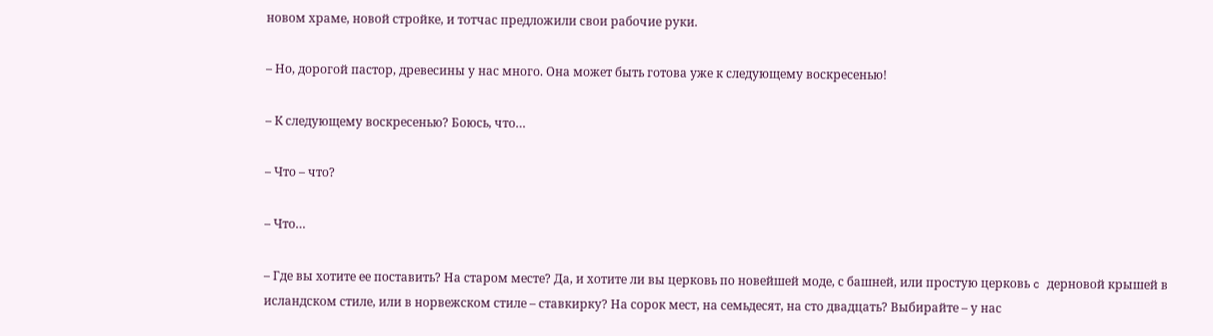новом храме, новой стройке, и тотчас предложили свои рабочие руки.

– Но, дорогой пастор, древесины у нас много. Она может быть готова уже к следующему воскресенью!

– К следующему воскресенью? Боюсь, что…

– Что – что?

– Что…

– Где вы хотите ее поставить? На старом месте? Да, и хотите ли вы церковь по новейшей моде, с башней, или простую церковь c дерновой крышей в исландском стиле, или в норвежском стиле – ставкирку? На сорок мест, на семьдесят, на сто двадцать? Выбирайте – у нас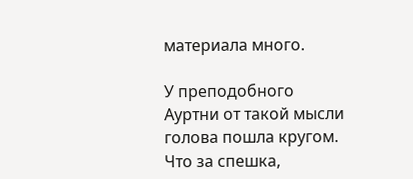материала много.

У преподобного Ауртни от такой мысли голова пошла кругом. Что за спешка,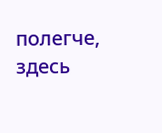полегче, здесь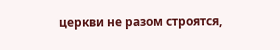церкви не разом строятся,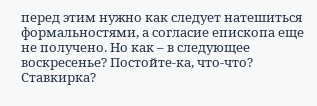перед этим нужно как следует натешиться формальностями, а согласие епископа еще не получено. Но как – в следующее воскресенье? Постойте-ка, что-что? Ставкирка?